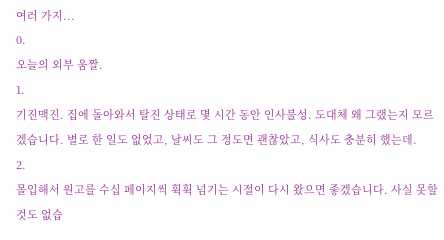여러 가지...
0.
오늘의 외부 움짤.
1.
기진맥진. 집에 돌아와서 탈진 상태로 몇 시간 동안 인사불성. 도대체 왜 그랬는지 모르겠습니다. 별로 한 일도 없었고, 날씨도 그 정도면 괜찮았고, 식사도 충분히 했는데.
2.
몰입해서 원고를 수십 페이지씩 휙휙 넘기는 시절이 다시 왔으면 좋겠습니다. 사실 못할 것도 없습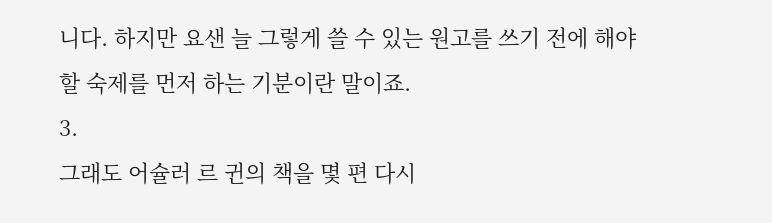니다. 하지만 요샌 늘 그렇게 쓸 수 있는 원고를 쓰기 전에 해야 할 숙제를 먼저 하는 기분이란 말이죠.
3.
그래도 어슐러 르 귄의 책을 몇 편 다시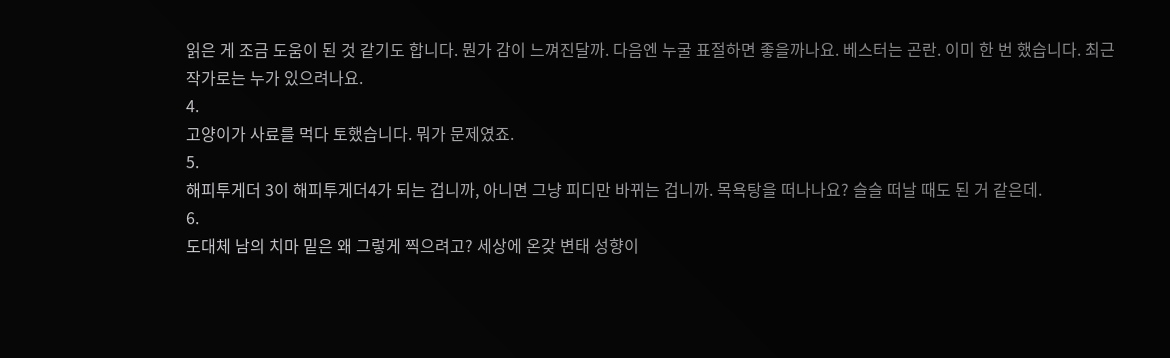읽은 게 조금 도움이 된 것 같기도 합니다. 뭔가 감이 느껴진달까. 다음엔 누굴 표절하면 좋을까나요. 베스터는 곤란. 이미 한 번 했습니다. 최근 작가로는 누가 있으려나요.
4.
고양이가 사료를 먹다 토했습니다. 뭐가 문제였죠.
5.
해피투게더 3이 해피투게더4가 되는 겁니까, 아니면 그냥 피디만 바뀌는 겁니까. 목욕탕을 떠나나요? 슬슬 떠날 때도 된 거 같은데.
6.
도대체 남의 치마 밑은 왜 그렇게 찍으려고? 세상에 온갖 변태 성향이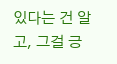있다는 건 알고, 그걸 긍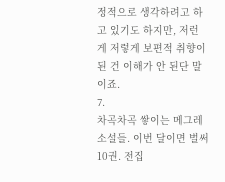정적으로 생각하려고 하고 있기도 하지만, 저런 게 저렇게 보편적 취향이 된 건 이해가 안 된단 말이죠.
7.
차곡차곡 쌓이는 메그레 소설들. 이번 달이면 벌써 10권. 전집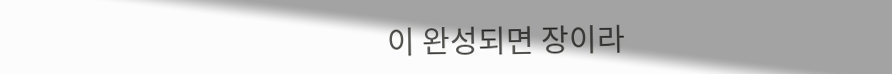이 완성되면 장이라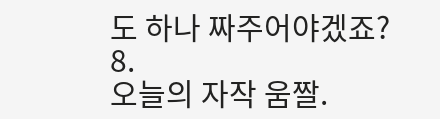도 하나 짜주어야겠죠?
8.
오늘의 자작 움짤.